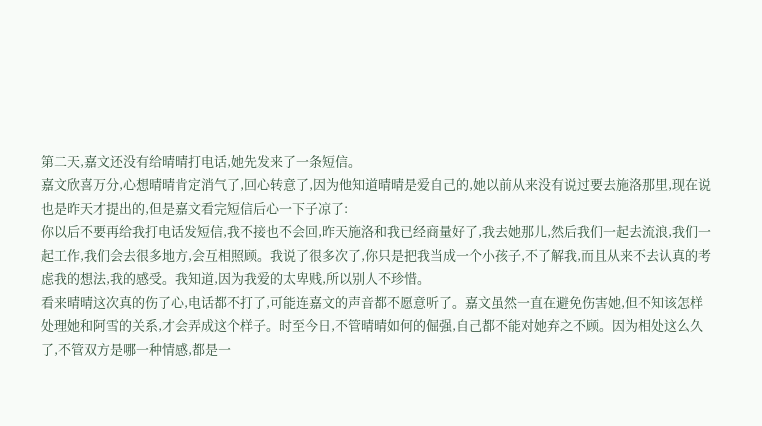第二天,嘉文还没有给晴晴打电话,她先发来了一条短信。
嘉文欣喜万分,心想晴晴肯定消气了,回心转意了,因为他知道晴晴是爱自己的,她以前从来没有说过要去施洛那里,现在说也是昨天才提出的,但是嘉文看完短信后心一下子凉了:
你以后不要再给我打电话发短信,我不接也不会回,昨天施洛和我已经商量好了,我去她那儿,然后我们一起去流浪,我们一起工作,我们会去很多地方,会互相照顾。我说了很多次了,你只是把我当成一个小孩子,不了解我,而且从来不去认真的考虑我的想法,我的感受。我知道,因为我爱的太卑贱,所以别人不珍惜。
看来晴晴这次真的伤了心,电话都不打了,可能连嘉文的声音都不愿意听了。嘉文虽然一直在避免伤害她,但不知该怎样处理她和阿雪的关系,才会弄成这个样子。时至今日,不管晴晴如何的倔强,自己都不能对她弃之不顾。因为相处这么久了,不管双方是哪一种情感,都是一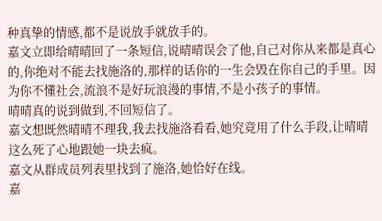种真挚的情感,都不是说放手就放手的。
嘉文立即给晴晴回了一条短信,说晴晴误会了他,自己对你从来都是真心的,你绝对不能去找施洛的,那样的话你的一生会毁在你自己的手里。因为你不懂社会,流浪不是好玩浪漫的事情,不是小孩子的事情。
晴晴真的说到做到,不回短信了。
嘉文想既然晴晴不理我,我去找施洛看看,她究竟用了什么手段,让晴晴这么死了心地跟她一块去疯。
嘉文从群成员列表里找到了施洛,她恰好在线。
嘉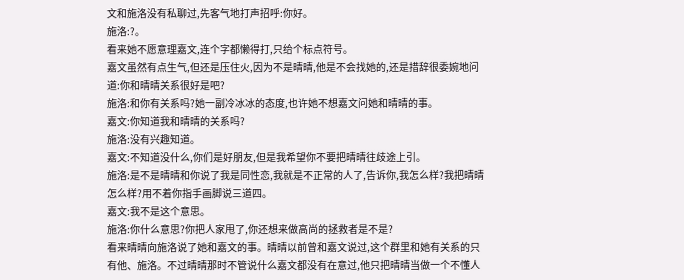文和施洛没有私聊过,先客气地打声招呼:你好。
施洛:?。
看来她不愿意理嘉文,连个字都懒得打,只给个标点符号。
嘉文虽然有点生气,但还是压住火,因为不是晴晴,他是不会找她的,还是措辞很委婉地问道:你和晴晴关系很好是吧?
施洛:和你有关系吗?她一副冷冰冰的态度,也许她不想嘉文问她和晴晴的事。
嘉文:你知道我和晴晴的关系吗?
施洛:没有兴趣知道。
嘉文:不知道没什么,你们是好朋友,但是我希望你不要把晴晴往歧途上引。
施洛:是不是晴晴和你说了我是同性恋,我就是不正常的人了,告诉你,我怎么样?我把晴晴怎么样?用不着你指手画脚说三道四。
嘉文:我不是这个意思。
施洛:你什么意思?你把人家甩了,你还想来做高尚的拯救者是不是?
看来晴晴向施洛说了她和嘉文的事。晴晴以前曾和嘉文说过,这个群里和她有关系的只有他、施洛。不过晴晴那时不管说什么嘉文都没有在意过,他只把晴晴当做一个不懂人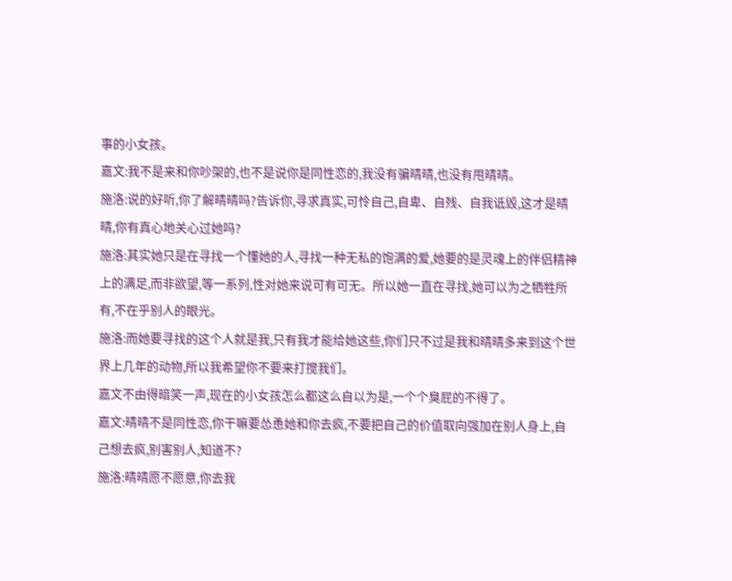事的小女孩。
嘉文:我不是来和你吵架的,也不是说你是同性恋的,我没有骗晴晴,也没有甩晴晴。
施洛:说的好听,你了解晴晴吗?告诉你,寻求真实,可怜自己,自卑、自残、自我诋毁,这才是晴晴,你有真心地关心过她吗?
施洛:其实她只是在寻找一个懂她的人,寻找一种无私的饱满的爱,她要的是灵魂上的伴侣精神上的满足,而非欲望,等一系列,性对她来说可有可无。所以她一直在寻找,她可以为之牺牲所有,不在乎别人的眼光。
施洛:而她要寻找的这个人就是我,只有我才能给她这些,你们只不过是我和晴晴多来到这个世界上几年的动物,所以我希望你不要来打搅我们。
嘉文不由得暗笑一声,现在的小女孩怎么都这么自以为是,一个个臭屁的不得了。
嘉文:晴晴不是同性恋,你干嘛要怂恿她和你去疯,不要把自己的价值取向强加在别人身上,自己想去疯,别害别人,知道不?
施洛:晴晴愿不愿意,你去我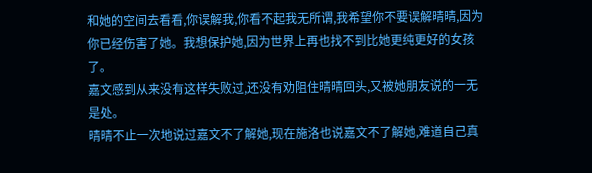和她的空间去看看,你误解我,你看不起我无所谓,我希望你不要误解晴晴,因为你已经伤害了她。我想保护她,因为世界上再也找不到比她更纯更好的女孩了。
嘉文感到从来没有这样失败过,还没有劝阻住晴晴回头,又被她朋友说的一无是处。
晴晴不止一次地说过嘉文不了解她,现在施洛也说嘉文不了解她,难道自己真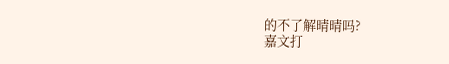的不了解晴晴吗?
嘉文打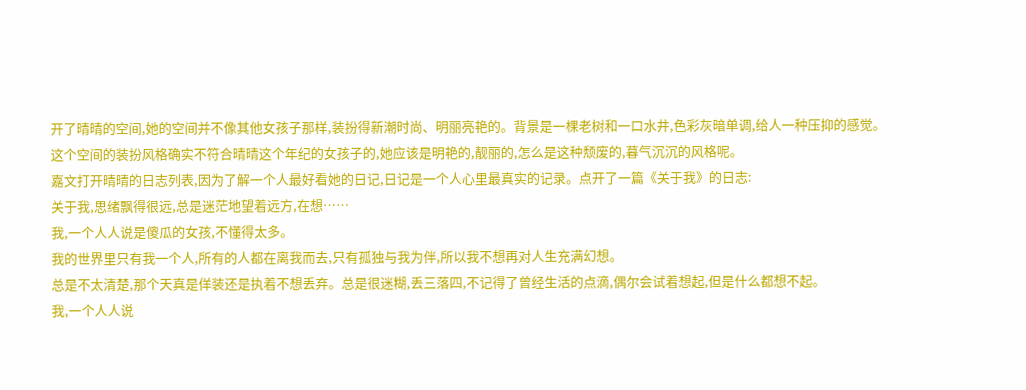开了晴晴的空间,她的空间并不像其他女孩子那样,装扮得新潮时尚、明丽亮艳的。背景是一棵老树和一口水井,色彩灰暗单调,给人一种压抑的感觉。
这个空间的装扮风格确实不符合晴晴这个年纪的女孩子的,她应该是明艳的,靓丽的,怎么是这种颓废的,暮气沉沉的风格呢。
嘉文打开晴晴的日志列表,因为了解一个人最好看她的日记,日记是一个人心里最真实的记录。点开了一篇《关于我》的日志:
关于我,思绪飘得很远,总是迷茫地望着远方,在想……
我,一个人人说是傻瓜的女孩,不懂得太多。
我的世界里只有我一个人,所有的人都在离我而去,只有孤独与我为伴,所以我不想再对人生充满幻想。
总是不太清楚,那个天真是佯装还是执着不想丢弃。总是很迷糊,丢三落四,不记得了曾经生活的点滴,偶尔会试着想起,但是什么都想不起。
我,一个人人说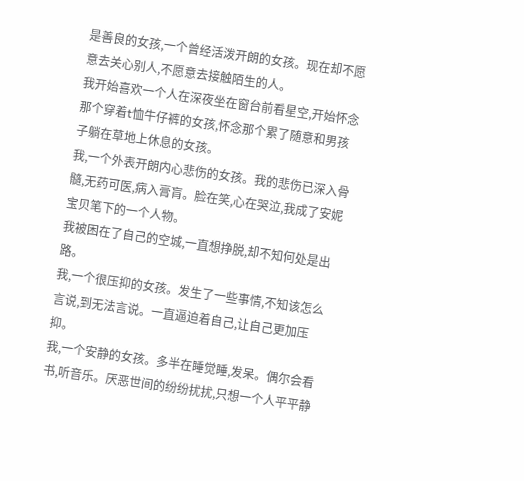是善良的女孩,一个曾经活泼开朗的女孩。现在却不愿意去关心别人,不愿意去接触陌生的人。
我开始喜欢一个人在深夜坐在窗台前看星空,开始怀念那个穿着t恤牛仔裤的女孩,怀念那个累了随意和男孩子躺在草地上休息的女孩。
我,一个外表开朗内心悲伤的女孩。我的悲伤已深入骨髓,无药可医,病入膏肓。脸在笑,心在哭泣,我成了安妮宝贝笔下的一个人物。
我被困在了自己的空城,一直想挣脱,却不知何处是出路。
我,一个很压抑的女孩。发生了一些事情,不知该怎么言说,到无法言说。一直逼迫着自己,让自己更加压抑。
我,一个安静的女孩。多半在睡觉睡,发呆。偶尔会看书,听音乐。厌恶世间的纷纷扰扰,只想一个人平平静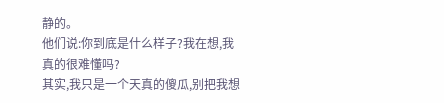静的。
他们说:你到底是什么样子?我在想,我真的很难懂吗?
其实,我只是一个天真的傻瓜,别把我想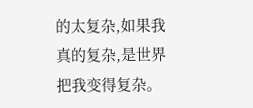的太复杂,如果我真的复杂,是世界把我变得复杂。